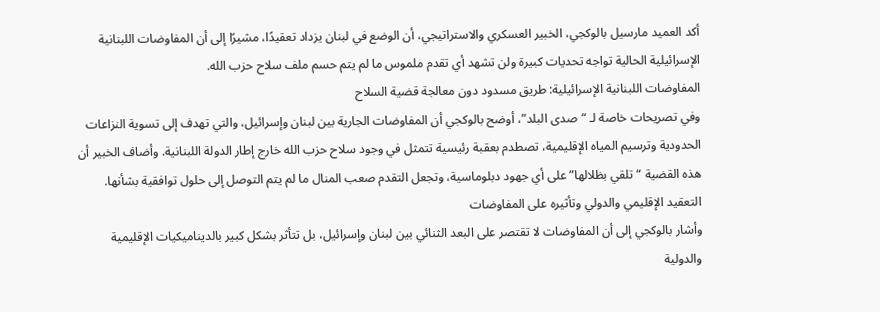أكد العميد مارسيل بالوكجي، الخبير العسكري والاستراتيجي، أن الوضع في لبنان يزداد تعقيدًا، مشيرًا إلى أن المفاوضات اللبنانية الإسرائيلية الحالية تواجه تحديات كبيرة ولن تشهد أي تقدم ملموس ما لم يتم حسم ملف سلاح حزب الله.
المفاوضات اللبنانية الإسرائيلية: طريق مسدود دون معالجة قضية السلاح
وفي تصريحات خاصة لـ “صدى البلد”، أوضح بالوكجي أن المفاوضات الجارية بين لبنان وإسرائيل، والتي تهدف إلى تسوية النزاعات الحدودية وترسيم المياه الإقليمية، تصطدم بعقبة رئيسية تتمثل في وجود سلاح حزب الله خارج إطار الدولة اللبنانية. وأضاف الخبير أن هذه القضية “تلقي بظلالها” على أي جهود دبلوماسية، وتجعل التقدم صعب المنال ما لم يتم التوصل إلى حلول توافقية بشأنها.
التعقيد الإقليمي والدولي وتأثيره على المفاوضات
وأشار بالوكجي إلى أن المفاوضات لا تقتصر على البعد الثنائي بين لبنان وإسرائيل، بل تتأثر بشكل كبير بالديناميكيات الإقليمية والدولية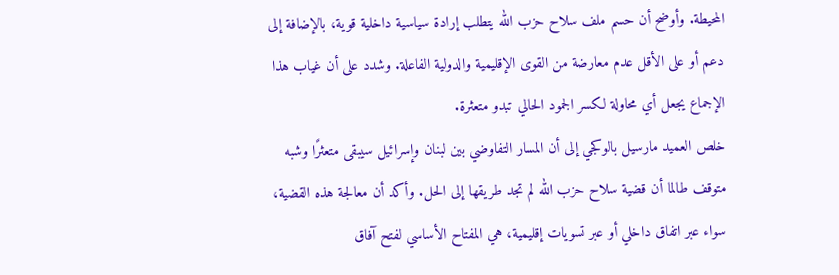المحيطة. وأوضح أن حسم ملف سلاح حزب الله يتطلب إرادة سياسية داخلية قوية، بالإضافة إلى دعم أو على الأقل عدم معارضة من القوى الإقليمية والدولية الفاعلة. وشدد على أن غياب هذا الإجماع يجعل أي محاولة لكسر الجمود الحالي تبدو متعثرة.
خلص العميد مارسيل بالوكجي إلى أن المسار التفاوضي بين لبنان وإسرائيل سيبقى متعثرًا وشبه متوقف طالما أن قضية سلاح حزب الله لم تجد طريقها إلى الحل. وأكد أن معالجة هذه القضية، سواء عبر اتفاق داخلي أو عبر تسويات إقليمية، هي المفتاح الأساسي لفتح آفاق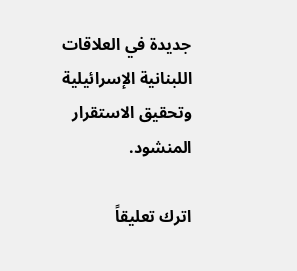جديدة في العلاقات اللبنانية الإسرائيلية وتحقيق الاستقرار المنشود.

اترك تعليقاً